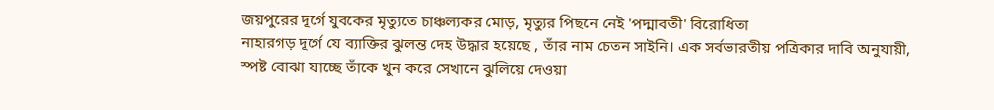জয়পুরের দূর্গে যুবকের মৃত্যুতে চাঞ্চল্যকর মোড়, মৃত্যুর পিছনে নেই 'পদ্মাবতী' বিরোধিতা
নাহারগড় দূর্গে যে ব্যাক্তির ঝুলন্ত দেহ উদ্ধার হয়েছে , তাঁর নাম চেতন সাইনি। এক সর্বভারতীয় পত্রিকার দাবি অনুযায়ী, স্পষ্ট বোঝা যাচ্ছে তাঁকে খুন করে সেখানে ঝুলিয়ে দেওয়া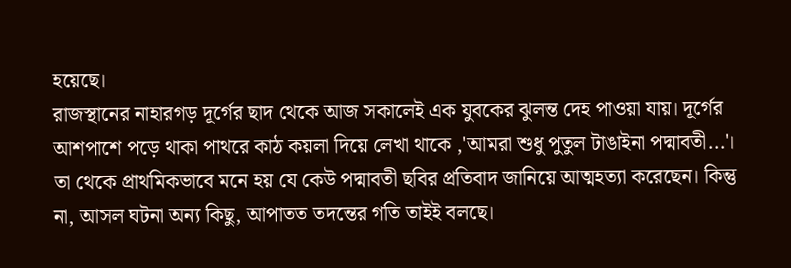হয়েছে।
রাজস্থানের নাহারগড় দূর্গের ছাদ থেকে আজ সকালেই এক যুবকের ঝুলন্ত দেহ পাওয়া যায়। দূর্গের আশপাশে পড়ে থাকা পাথরে কাঠ কয়লা দিয়ে লেখা থাকে ,'আমরা শুধু পুতুল টাঙাইনা পদ্মাবতী...'। তা থেকে প্রাথমিকভাবে মনে হয় যে কেউ পদ্মাবতী ছবির প্রতিবাদ জানিয়ে আত্মহত্যা করেছেন। কিন্তু না, আসল ঘটনা অন্য কিছু, আপাতত তদন্তের গতি তাইই বলছে।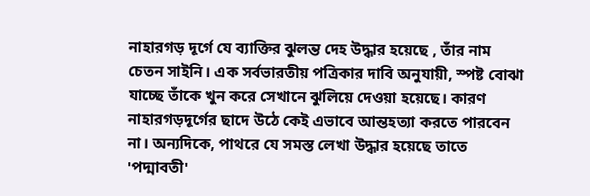নাহারগড় দূর্গে যে ব্যাক্তির ঝুলন্ত দেহ উদ্ধার হয়েছে , তাঁর নাম চেতন সাইনি। এক সর্বভারতীয় পত্রিকার দাবি অনুযায়ী, স্পষ্ট বোঝা যাচ্ছে তাঁকে খুন করে সেখানে ঝুলিয়ে দেওয়া হয়েছে। কারণ নাহারগড়দূর্গের ছাদে উঠে কেই এভাবে আন্তহত্যা করতে পারবেন না। অন্যদিকে, পাথরে যে সমস্ত লেখা উদ্ধার হয়েছে তাতে 'পদ্মাবতী'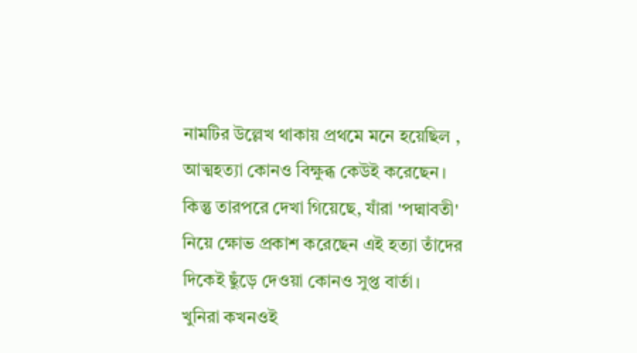নামটির উল্লেখ থাকায় প্রথমে মনে হয়েছিল , আত্মহত্যা কোনও বিক্ষুব্ধ কেউই করেছেন। কিন্তু তারপরে দেখা গিয়েছে, যাঁরা 'পদ্মাবতী' নিয়ে ক্ষোভ প্রকাশ করেছেন এই হত্যা তাঁদের দিকেই ছুঁড়ে দেওয়া কোনও সুপ্ত বার্তা।
খুনিরা কখনওই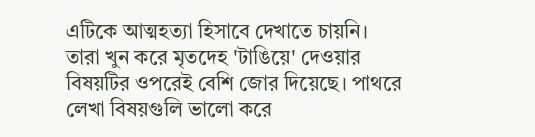এটিকে আত্মহত্যা হিসাবে দেখাতে চায়নি। তারা খুন করে মৃতদেহ 'টাঙিয়ে' দেওয়ার বিষয়টির ওপরেই বেশি জোর দিয়েছে। পাথরে লেখা বিষয়গুলি ভালো করে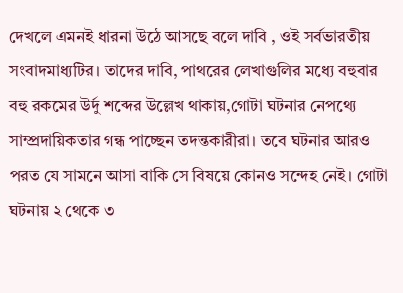দেখলে এমনই ধারনা উঠে আসছে বলে দাবি , ওই সর্বভারতীয় সংবাদমাধ্যটির। তাদের দাবি, পাথরের লেখাগুলির মধ্যে বহুবার বহু রকমের উর্দু শব্দের উল্লেখ থাকায়,গোটা ঘটনার নেপথ্যে সাম্প্রদায়িকতার গন্ধ পাচ্ছেন তদন্তকারীরা। তবে ঘটনার আরও পরত যে সামনে আসা বাকি সে বিষয়ে কোনও সন্দেহ নেই। গোটা ঘটনায় ২ থেকে ৩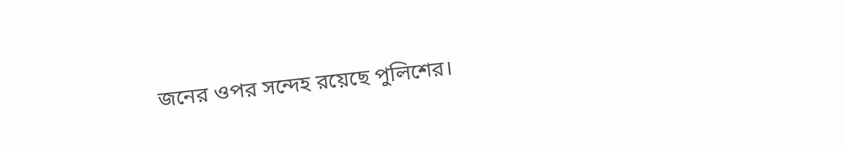জনের ওপর সন্দেহ রয়েছে পুলিশের।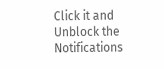Click it and Unblock the Notifications